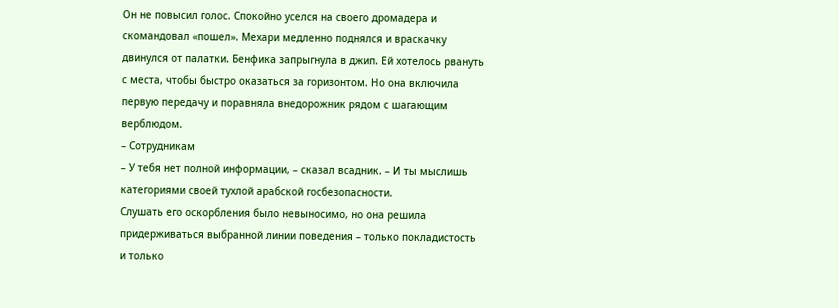Он не повысил голос. Спокойно уселся на своего дромадера и скомандовал «пошел». Мехари медленно поднялся и враскачку двинулся от палатки. Бенфика запрыгнула в джип. Ей хотелось рвануть с места, чтобы быстро оказаться за горизонтом. Но она включила первую передачу и поравняла внедорожник рядом с шагающим верблюдом.
– Сотрудникам
– У тебя нет полной информации, – сказал всадник. – И ты мыслишь категориями своей тухлой арабской госбезопасности.
Слушать его оскорбления было невыносимо, но она решила придерживаться выбранной линии поведения – только покладистость и только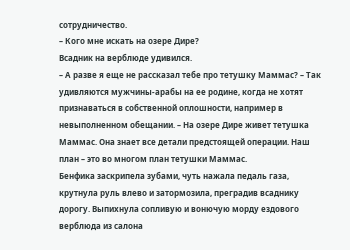сотрудничество.
– Кого мне искать на озере Дире?
Всадник на верблюде удивился.
– А разве я еще не рассказал тебе про тетушку Маммас? – Так удивляются мужчины-арабы на ее родине, когда не хотят признаваться в собственной оплошности, например в невыполненном обещании. – На озере Дире живет тетушка Маммас. Она знает все детали предстоящей операции. Наш план – это во многом план тетушки Маммас.
Бенфика заскрипела зубами, чуть нажала педаль газа, крутнула руль влево и затормозила, преградив всаднику дорогу. Выпихнула сопливую и вонючую морду ездового верблюда из салона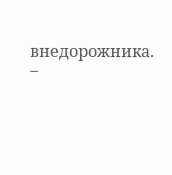внедорожника.
–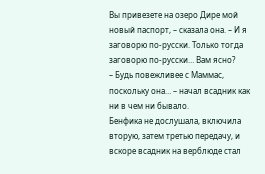Вы привезете на озеро Дире мой новый паспорт, – сказала она. – И я заговорю по-русски. Только тогда заговорю по-русски… Вам ясно?
– Будь повежливее с Маммас, поскольку она… – начал всадник как ни в чем ни бывало.
Бенфика не дослушала, включила вторую, затем третью передачу, и вскоре всадник на верблюде стал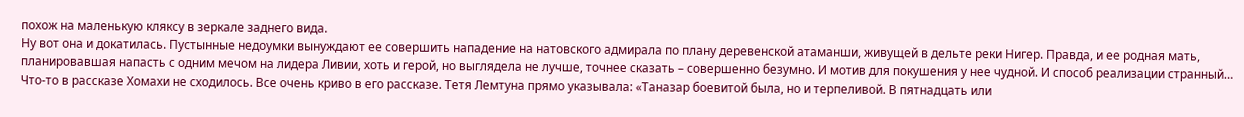похож на маленькую кляксу в зеркале заднего вида.
Ну вот она и докатилась. Пустынные недоумки вынуждают ее совершить нападение на натовского адмирала по плану деревенской атаманши, живущей в дельте реки Нигер. Правда, и ее родная мать, планировавшая напасть с одним мечом на лидера Ливии, хоть и герой, но выглядела не лучше, точнее сказать – совершенно безумно. И мотив для покушения у нее чудной. И способ реализации странный… Что-то в рассказе Хомахи не сходилось. Все очень криво в его рассказе. Тетя Лемтуна прямо указывала: «Таназар боевитой была, но и терпеливой. В пятнадцать или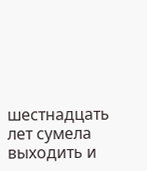шестнадцать лет сумела выходить и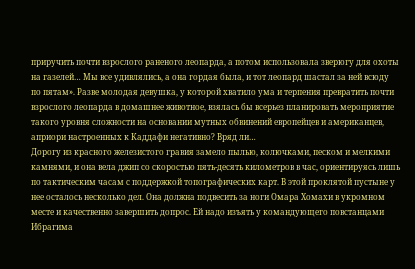приручить почти взрослого раненого леопарда, а потом использовала зверюгу для охоты на газелей… Мы все удивлялись, а она гордая была, и тот леопард шастал за ней всюду по пятам». Разве молодая девушка, у которой хватило ума и терпения превратить почти взрослого леопарда в домашнее животное, взялась бы всерьез планировать мероприятие такого уровня сложности на основании мутных обвинений европейцев и американцев, априори настроенных к Каддафи негативно? Вряд ли…
Дорогу из красного железистого гравия замело пылью, колючками, песком и мелкими камнями, и она вела джип со скоростью пять-десять километров в час, ориентируясь лишь по тактическим часам с поддержкой топографических карт. В этой проклятой пустыне у нее осталось несколько дел. Она должна подвесить за ноги Омара Хомахи в укромном месте и качественно завершить допрос. Ей надо изъять у командующего повстанцами Ибрагима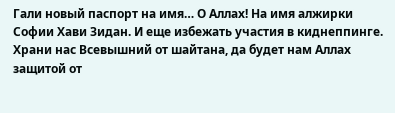Гали новый паспорт на имя… О Аллах! На имя алжирки Софии Хави Зидан. И еще избежать участия в киднеппинге. Храни нас Всевышний от шайтана, да будет нам Аллах защитой от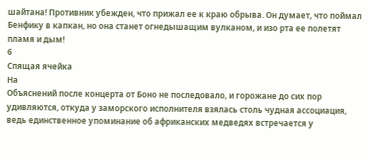шайтана! Противник убежден, что прижал ее к краю обрыва. Он думает, что поймал Бенфику в капкан, но она станет огнедышащим вулканом, и изо рта ее полетят пламя и дым!
6
Спящая ячейка
На
Объяснений после концерта от Боно не последовало, и горожане до сих пор удивляются, откуда у заморского исполнителя взялась столь чудная ассоциация, ведь единственное упоминание об африканских медведях встречается у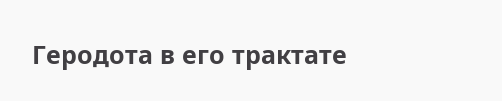Геродота в его трактате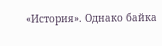«История». Однако байка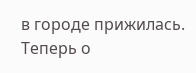в городе прижилась. Теперь о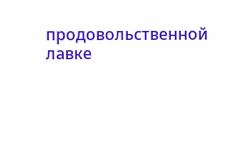продовольственной лавке